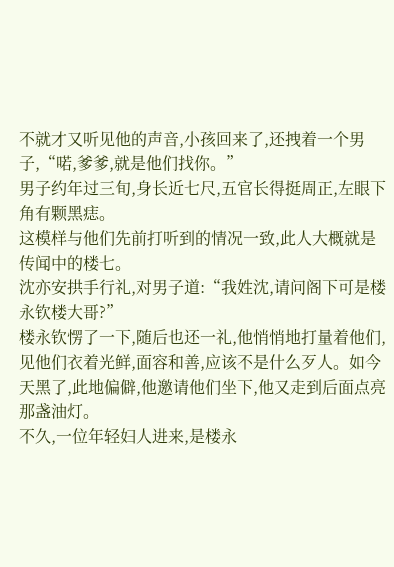不就才又听见他的声音,小孩回来了,还拽着一个男子,“喏,爹爹,就是他们找你。”
男子约年过三旬,身长近七尺,五官长得挺周正,左眼下角有颗黑痣。
这模样与他们先前打听到的情况一致,此人大概就是传闻中的楼七。
沈亦安拱手行礼,对男子道:“我姓沈,请问阁下可是楼永钦楼大哥?”
楼永钦愣了一下,随后也还一礼,他悄悄地打量着他们,见他们衣着光鲜,面容和善,应该不是什么歹人。如今天黑了,此地偏僻,他邀请他们坐下,他又走到后面点亮那盏油灯。
不久,一位年轻妇人进来,是楼永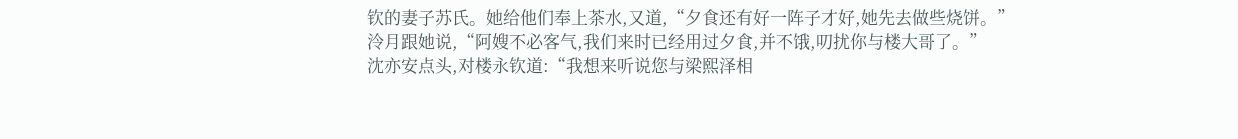钦的妻子苏氏。她给他们奉上茶水,又道,“夕食还有好一阵子才好,她先去做些烧饼。”
泠月跟她说,“阿嫂不必客气,我们来时已经用过夕食,并不饿,叨扰你与楼大哥了。”
沈亦安点头,对楼永钦道:“我想来听说您与梁熙泽相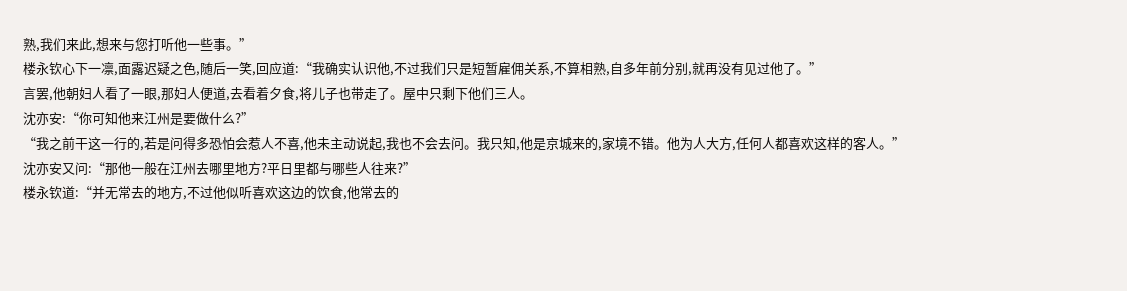熟,我们来此,想来与您打听他一些事。”
楼永钦心下一凛,面露迟疑之色,随后一笑,回应道:“我确实认识他,不过我们只是短暂雇佣关系,不算相熟,自多年前分别,就再没有见过他了。”
言罢,他朝妇人看了一眼,那妇人便道,去看着夕食,将儿子也带走了。屋中只剩下他们三人。
沈亦安:“你可知他来江州是要做什么?”
“我之前干这一行的,若是问得多恐怕会惹人不喜,他未主动说起,我也不会去问。我只知,他是京城来的,家境不错。他为人大方,任何人都喜欢这样的客人。”
沈亦安又问:“那他一般在江州去哪里地方?平日里都与哪些人往来?”
楼永钦道:“并无常去的地方,不过他似听喜欢这边的饮食,他常去的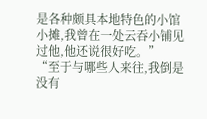是各种颇具本地特色的小馆小摊,我曾在一处云吞小铺见过他,他还说很好吃。”
“至于与哪些人来往,我倒是没有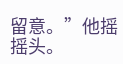留意。”他摇摇头。